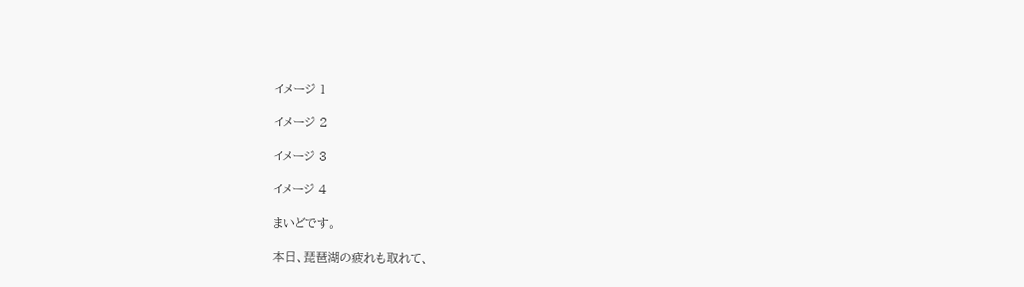イメージ 1

イメージ 2

イメージ 3

イメージ 4

まいどです。

本日、琵琶湖の疲れも取れて、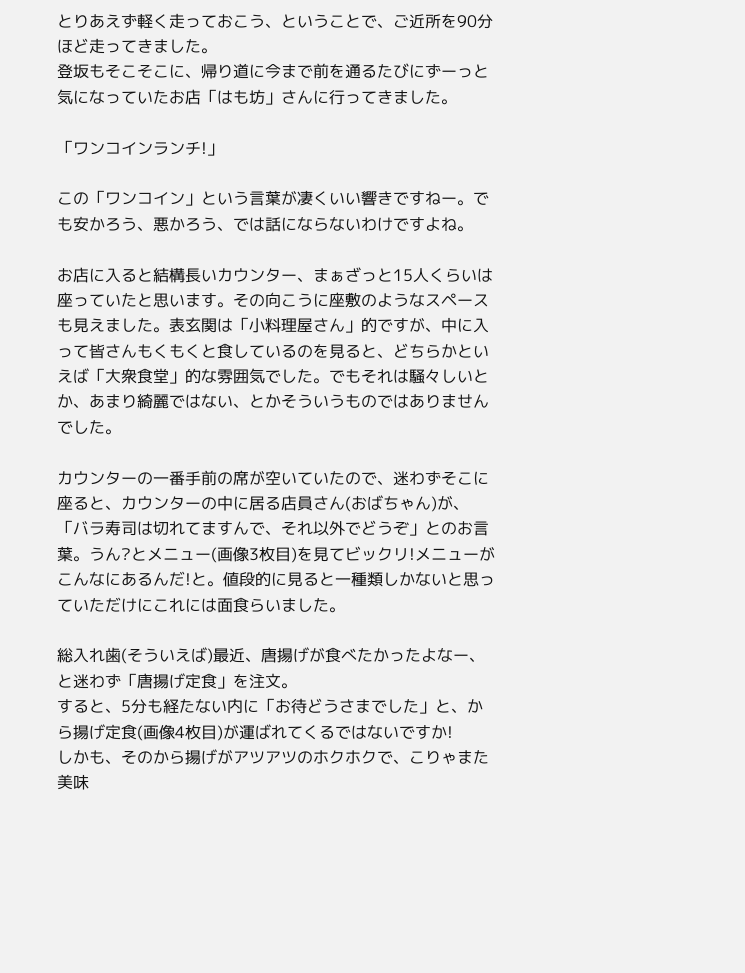とりあえず軽く走っておこう、ということで、ご近所を90分ほど走ってきました。
登坂もそこそこに、帰り道に今まで前を通るたびにずーっと気になっていたお店「はも坊」さんに行ってきました。

「ワンコインランチ!」

この「ワンコイン」という言葉が凄くいい響きですねー。でも安かろう、悪かろう、では話にならないわけですよね。

お店に入ると結構長いカウンター、まぁざっと15人くらいは座っていたと思います。その向こうに座敷のようなスペースも見えました。表玄関は「小料理屋さん」的ですが、中に入って皆さんもくもくと食しているのを見ると、どちらかといえば「大衆食堂」的な雰囲気でした。でもそれは騒々しいとか、あまり綺麗ではない、とかそういうものではありませんでした。

カウンターの一番手前の席が空いていたので、迷わずそこに座ると、カウンターの中に居る店員さん(おばちゃん)が、「バラ寿司は切れてますんで、それ以外でどうぞ」とのお言葉。うん?とメニュー(画像3枚目)を見てビックリ!メニューがこんなにあるんだ!と。値段的に見ると一種類しかないと思っていただけにこれには面食らいました。

総入れ歯(そういえば)最近、唐揚げが食べたかったよなー、と迷わず「唐揚げ定食」を注文。
すると、5分も経たない内に「お待どうさまでした」と、から揚げ定食(画像4枚目)が運ばれてくるではないですか!
しかも、そのから揚げがアツアツのホクホクで、こりゃまた美味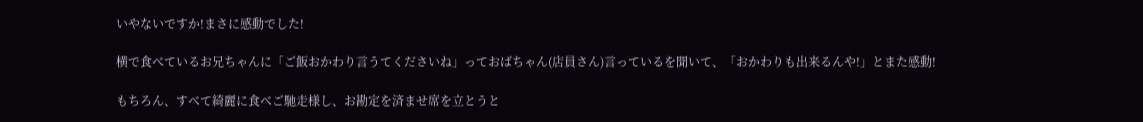いやないですか!まさに感動でした!

横で食べているお兄ちゃんに「ご飯おかわり言うてくださいね」っておばちゃん(店員さん)言っているを聞いて、「おかわりも出来るんや!」とまた感動!

もちろん、すべて綺麗に食べご馳走様し、お勘定を済ませ席を立とうと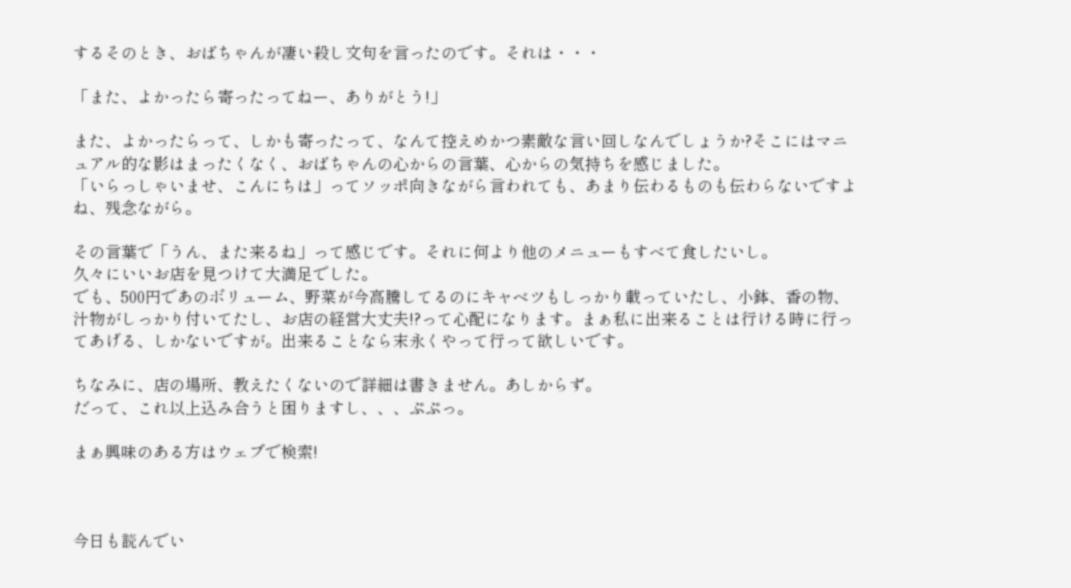するそのとき、おばちゃんが凄い殺し文句を言ったのです。それは・・・

「また、よかったら寄ったってねー、ありがとう!」

また、よかったらって、しかも寄ったって、なんて控えめかつ素敵な言い回しなんでしょうか?そこにはマニュアル的な影はまったくなく、おばちゃんの心からの言葉、心からの気持ちを感じました。
「いらっしゃいませ、こんにちは」ってソッポ向きながら言われても、あまり伝わるものも伝わらないですよね、残念ながら。

その言葉で「うん、また来るね」って感じです。それに何より他のメニューもすべて食したいし。
久々にいいお店を見つけて大満足でした。
でも、500円であのボリューム、野菜が今高騰してるのにキャベツもしっかり載っていたし、小鉢、香の物、汁物がしっかり付いてたし、お店の経営大丈夫!?って心配になります。まぁ私に出来ることは行ける時に行ってあげる、しかないですが。出来ることなら末永くやって行って欲しいです。

ちなみに、店の場所、教えたくないので詳細は書きません。あしからず。
だって、これ以上込み合うと困りますし、、、ぷぷっ。

まぁ興味のある方はウェブで検索!



今日も読んでい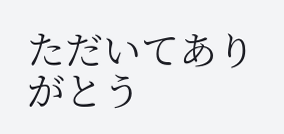ただいてありがとう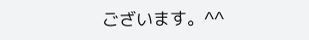ございます。^^